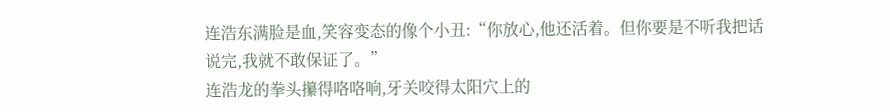连浩东满脸是血,笑容变态的像个小丑:“你放心,他还活着。但你要是不听我把话说完,我就不敢保证了。”
连浩龙的拳头攥得咯咯响,牙关咬得太阳穴上的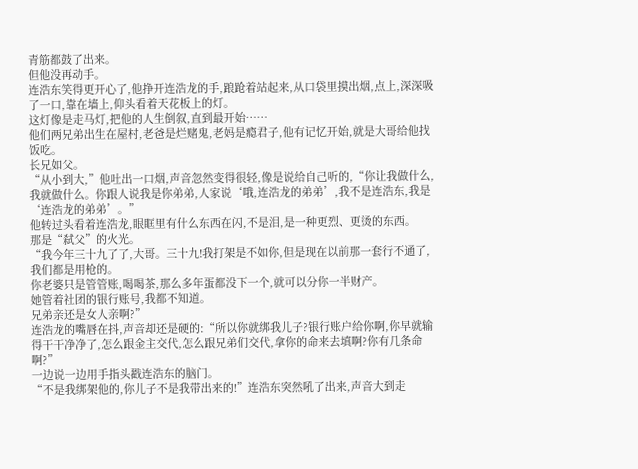青筋都鼓了出来。
但他没再动手。
连浩东笑得更开心了,他挣开连浩龙的手,踉跄着站起来,从口袋里摸出烟,点上,深深吸了一口,靠在墙上,仰头看着天花板上的灯。
这灯像是走马灯,把他的人生倒叙,直到最开始……
他们两兄弟出生在屋村,老爸是烂赌鬼,老妈是瘾君子,他有记忆开始,就是大哥给他找饭吃。
长兄如父。
“从小到大,”他吐出一口烟,声音忽然变得很轻,像是说给自己听的,“你让我做什么,我就做什么。你跟人说我是你弟弟,人家说‘哦,连浩龙的弟弟’,我不是连浩东,我是‘连浩龙的弟弟’。”
他转过头看着连浩龙,眼眶里有什么东西在闪,不是泪,是一种更烈、更烫的东西。
那是“弑父”的火光。
“我今年三十九了了,大哥。三十九!我打架是不如你,但是现在以前那一套行不通了,我们都是用枪的。
你老婆只是管管账,喝喝茶,那么多年蛋都没下一个,就可以分你一半财产。
她管着社团的银行账号,我都不知道。
兄弟亲还是女人亲啊?”
连浩龙的嘴唇在抖,声音却还是硬的:“所以你就绑我儿子?银行账户给你啊,你早就输得干干净净了,怎么跟金主交代,怎么跟兄弟们交代,拿你的命来去填啊?你有几条命啊?”
一边说一边用手指头戳连浩东的脑门。
“不是我绑架他的,你儿子不是我带出来的!”连浩东突然吼了出来,声音大到走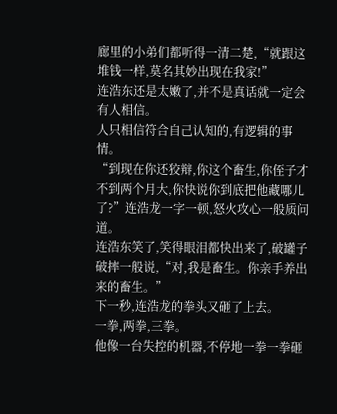廊里的小弟们都听得一清二楚,“就跟这堆钱一样,莫名其妙出现在我家!”
连浩东还是太嫩了,并不是真话就一定会有人相信。
人只相信符合自己认知的,有逻辑的事情。
“到现在你还狡辩,你这个畜生,你侄子才不到两个月大,你快说你到底把他藏哪儿了?”连浩龙一字一顿,怒火攻心一般质问道。
连浩东笑了,笑得眼泪都快出来了,破罐子破摔一般说,“对,我是畜生。你亲手养出来的畜生。”
下一秒,连浩龙的拳头又砸了上去。
一拳,两拳,三拳。
他像一台失控的机器,不停地一拳一拳砸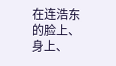在连浩东的脸上、身上、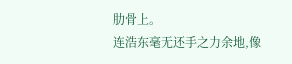肋骨上。
连浩东毫无还手之力余地,像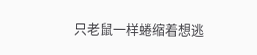只老鼠一样蜷缩着想逃